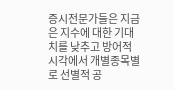증시전문가들은 지금은 지수에 대한 기대치를 낮추고 방어적 시각에서 개별종목별로 선별적 공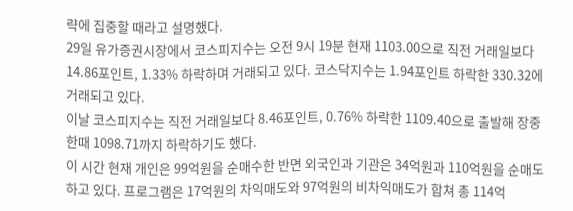략에 집중할 때라고 설명했다.
29일 유가증권시장에서 코스피지수는 오전 9시 19분 현재 1103.00으로 직전 거래일보다 14.86포인트, 1.33% 하락하며 거래되고 있다. 코스닥지수는 1.94포인트 하락한 330.32에 거래되고 있다.
이날 코스피지수는 직전 거래일보다 8.46포인트, 0.76% 하락한 1109.40으로 출발해 장중 한때 1098.71까지 하락하기도 했다.
이 시간 현재 개인은 99억원을 순매수한 반면 외국인과 기관은 34억원과 110억원을 순매도하고 있다. 프로그램은 17억원의 차익매도와 97억원의 비차익매도가 합쳐 총 114억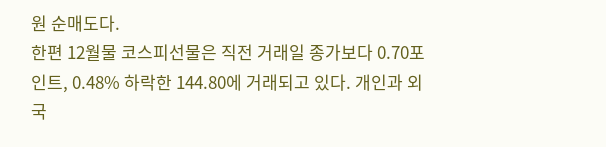원 순매도다.
한편 12월물 코스피선물은 직전 거래일 종가보다 0.70포인트, 0.48% 하락한 144.80에 거래되고 있다. 개인과 외국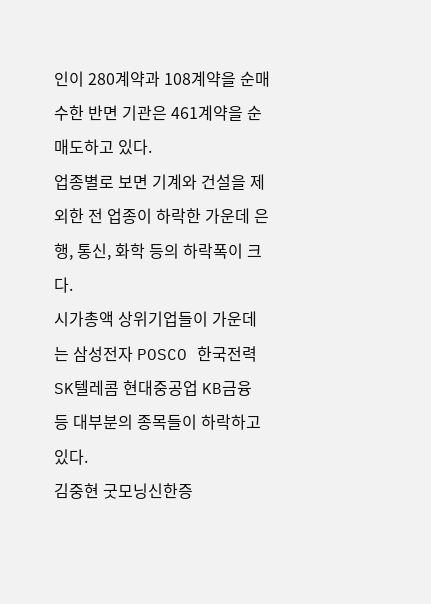인이 280계약과 108계약을 순매수한 반면 기관은 461계약을 순매도하고 있다.
업종별로 보면 기계와 건설을 제외한 전 업종이 하락한 가운데 은행, 통신, 화학 등의 하락폭이 크다.
시가총액 상위기업들이 가운데는 삼성전자 POSCO 한국전력 SK텔레콤 현대중공업 KB금융 등 대부분의 종목들이 하락하고 있다.
김중현 굿모닝신한증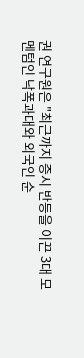권 연구원은 "최근까지 증시 반등을 이끈 3대 모멘텀인 낙폭과대와 외국인 순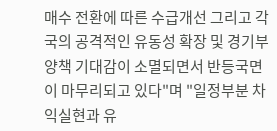매수 전환에 따른 수급개선 그리고 각국의 공격적인 유동성 확장 및 경기부양책 기대감이 소멸되면서 반등국면이 마무리되고 있다"며 "일정부분 차익실현과 유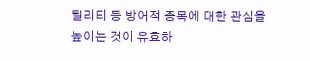틸리티 등 방어적 종목에 대한 관심을 높이는 것이 유효하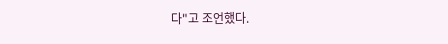다"고 조언했다.